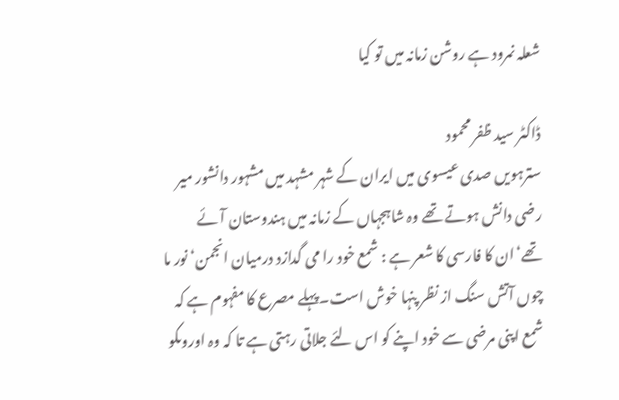شعلہ نمرود ہے روشن زمانہ میں تو کیا

ڈاکٹر سید ظفر محمود
سترہویں صدی عیسوی میں ایران کے شہر مشہد میں مشہور دانشور میر رضی دانش ہوتے تھے وہ شاہجہاں کے زمانہ میں ہندوستان آئے تھے‘ان کا فارسی کا شعر ہے : شمع خود را می گدازد درمیان انجمن‘ نور ما چوں آتش سنگ از نظر پنہا خوش است۔پہلے مصرع کا مفہوم ہے کہ شمع اپنی مرضی سے خود اپنے کو اس لئے جلاتی رہتی ہے تا کہ وہ اوروںکو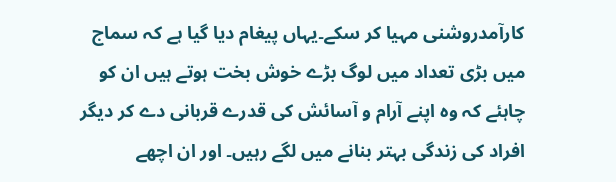کارآمدروشنی مہیا کر سکے۔یہاں پیغام دیا گیا ہے کہ سماج میں بڑی تعداد میں لوگ بڑے خوش بخت ہوتے ہیں ان کو چاہئے کہ وہ اپنے آرام و آسائش کی قدرے قربانی دے کر دیگر افراد کی زندگی بہتر بنانے میں لگے رہیں۔ اور ان اچھے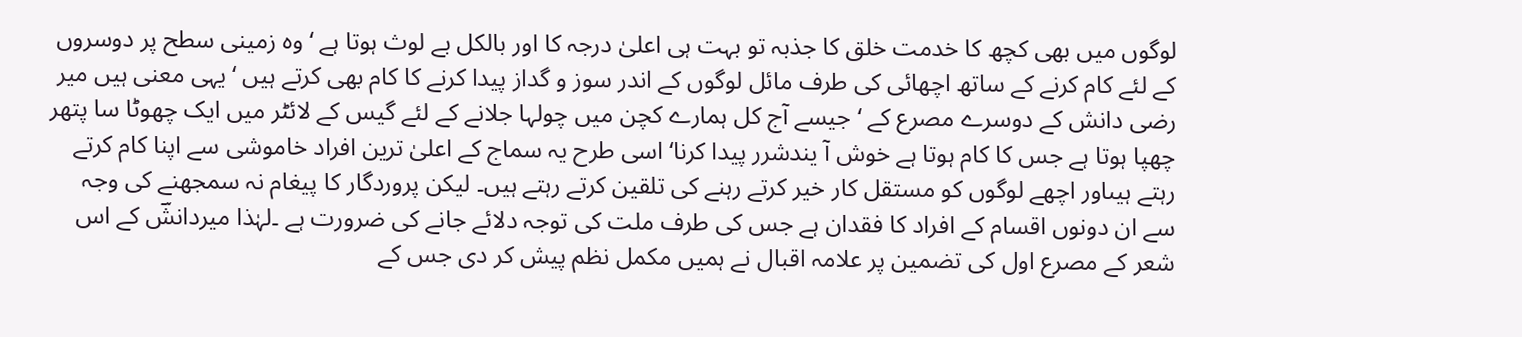لوگوں میں بھی کچھ کا خدمت خلق کا جذبہ تو بہت ہی اعلیٰ درجہ کا اور بالکل بے لوث ہوتا ہے ‘ وہ زمینی سطح پر دوسروں کے لئے کام کرنے کے ساتھ اچھائی کی طرف مائل لوگوں کے اندر سوز و گداز پیدا کرنے کا کام بھی کرتے ہیں ‘ یہی معنی ہیں میر رضی دانش کے دوسرے مصرع کے ‘ جیسے آج کل ہمارے کچن میں چولہا جلانے کے لئے گیس کے لائٹر میں ایک چھوٹا سا پتھر چھپا ہوتا ہے جس کا کام ہوتا ہے خوش آ یندشرر پیدا کرنا‘ اسی طرح یہ سماج کے اعلیٰ ترین افراد خاموشی سے اپنا کام کرتے رہتے ہیںاور اچھے لوگوں کو مستقل کار خیر کرتے رہنے کی تلقین کرتے رہتے ہیں۔ لیکن پروردگار کا پیغام نہ سمجھنے کی وجہ سے ان دونوں اقسام کے افراد کا فقدان ہے جس کی طرف ملت کی توجہ دلائے جانے کی ضرورت ہے ۔لہٰذا میردانشؔ کے اس شعر کے مصرع اول کی تضمین پر علامہ اقبال نے ہمیں مکمل نظم پیش کر دی جس کے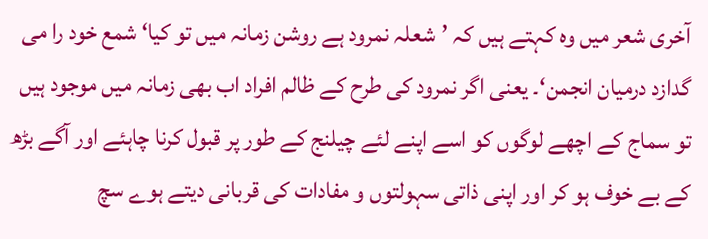آخری شعر میں وہ کہتے ہیں کہ ’شعلہ نمرود ہے روشن زمانہ میں تو کیا‘ شمع خود را می گدازد درمیان انجمن‘۔ یعنی اگر نمرود کی طرح کے ظالم افراد اب بھی زمانہ میں موجود ہیں تو سماج کے اچھے لوگوں کو اسے اپنے لئے چیلنج کے طور پر قبول کرنا چاہئے اور آگے بڑھ کے بے خوف ہو کر اور اپنی ذاتی سہولتوں و مفادات کی قربانی دیتے ہوے سچ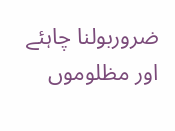ضروربولنا چاہئے اور مظلوموں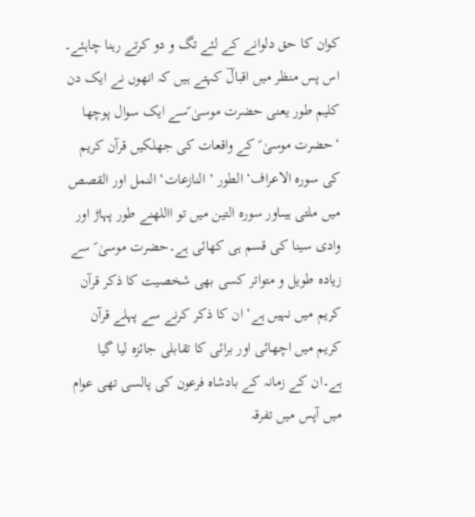کوان کا حق دلوانے کے لئے تگ و دو کرتے رہنا چاہئے۔ اس پس منظر میں اقبالؔ کہتے ہیں کہ انھوں نے ایک دن کلیم طور یعنی حضرت موسیٰ ؑسے ایک سوال پوچھا ‘حضرت موسیٰ ؑ کے واقعات کی جھلکیں قرآن کریم کی سورہ الاعراف‘ الطور ‘ النازعات‘ النمل اور القصص میں ملتی ہیںاور سورہ التین میں تو االلهنے طور پہاڑ اور وادی سینا کی قسم ہی کھائی ہے۔حضرت موسیٰ ؑ سے زیادہ طویل و متواتر کسی بھی شخصیت کا ذکر قرآن کریم میں نہیں ہے‘ ان کا ذکر کرنے سے پہلے قرآن کریم میں اچھائی اور برائی کا تقابلی جائزہ لیا گیا ہے۔ان کے زمانہ کے بادشاہ فرعون کی پالسی تھی عوام میں آپس میں تفرقہ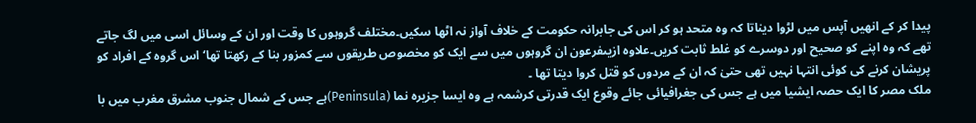پیدا کر کے انھیں آپس میں لڑوا دیناتا کہ وہ متحد ہو کر اس کی جابرانہ حکومت کے خلاف آواز نہ اٹھا سکیں۔مختلف گروہوں کا وقت اور ان کے وسائل اسی میں لگ جاتے تھے کہ وہ اپنے کو صحیح اور دوسرے کو غلط ثابت کریں۔علاوہ ازیںفرعون ان گروہوں میں سے ایک کو مخصوص طریقوں سے کمزور بنا کے رکھتا تھا‘ اس گروہ کے افراد کو پریشان کرنے کی کوئی انتہا نہیں تھی حتیٰ کہ ان کے مردوں کو قتل کروا دیتا تھا ۔
ملک مصر کا ایک حصہ ایشیا میں ہے جس کی جغرافیائی جائے وقوع ایک قدرتی کرشمہ ہے وہ ایسا جزیرہ نما (Peninsula)ہے جس کے شمال جنوب مشرق مغرب میں با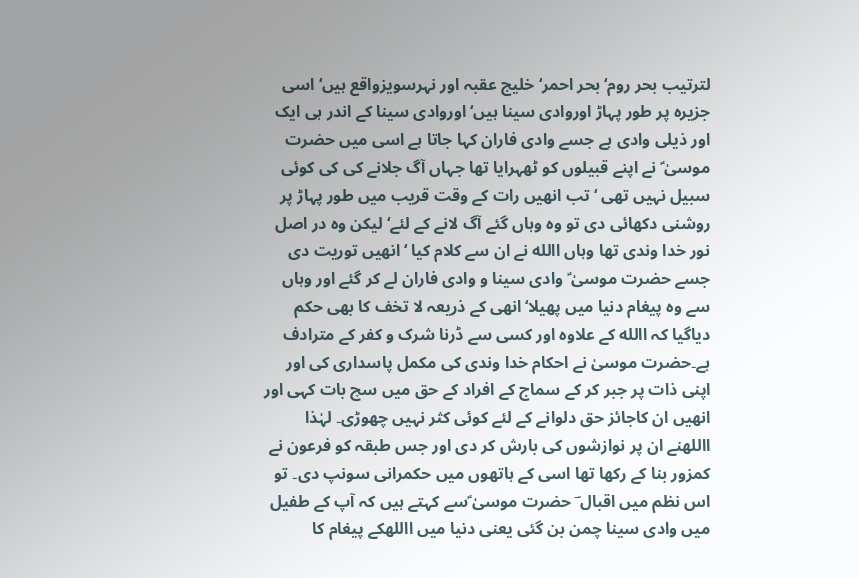لترتیب بحر روم‘ بحر احمر‘ خلیج عقبہ اور نہرسویزواقع ہیں‘ اسی جزیرہ پر طور پہاڑ اوروادی سینا ہیں‘ اوروادی سینا کے اندر ہی ایک اور ذیلی وادی ہے جسے وادی فاران کہا جاتا ہے اسی میں حضرت موسیٰ ؑ نے اپنے قبیلوں کو ٹھہرایا تھا جہاں آگ جلانے کی کی کوئی سبیل نہیں تھی ‘ تب انھیں رات کے وقت قریب میں طور پہاڑ پر روشنی دکھائی دی تو وہ وہاں گئے آگ لانے کے لئے‘ لیکن وہ در اصل نور خدا وندی تھا وہاں االله نے ان سے کلام کیا ‘ انھیں توریت دی جسے حضرت موسیٰ ؑ وادی سینا و وادی فاران لے کر گئے اور وہاں سے وہ پیغام دنیا میں پھیلا‘ انھی کے ذریعہ لا تخف کا بھی حکم دیاگیا کہ االله کے علاوہ اور کسی سے ڈرنا شرک و کفر کے مترادف ہے۔حضرت موسیٰ نے احکام خدا وندی کی مکمل پاسداری کی اور اپنی ذات پر جبر کر کے سماج کے افراد کے حق میں سچ بات کہی اور انھیں ان کاجائز حق دلوانے کے لئے کوئی کثر نہیں چھوڑی۔ لہٰذا االلهنے ان پر نوازشوں کی بارش کر دی اور جس طبقہ کو فرعون نے کمزور بنا کے رکھا تھا اسی کے ہاتھوں میں حکمرانی سونپ دی۔ تو اس نظم میں اقبال ؔ حضرت موسیٰ ؑسے کہتے ہیں کہ آپ کے طفیل میں وادی سینا چمن بن گئی یعنی دنیا میں االلهکے پیغام کا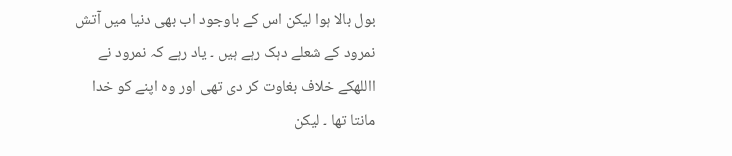بول بالا ہوا لیکن اس کے باوجود اب بھی دنیا میں آتش نمرود کے شعلے دہک رہے ہیں ۔ یاد رہے کہ نمرود نے االلهکے خلاف بغاوت کر دی تھی اور وہ اپنے کو خدا مانتا تھا ۔ لیکن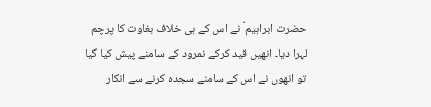حضرت ابراہیم ؑ نے اس کے ہی خلاف بغاوت کا پرچم لہرا دیا۔ انھیں قید کرکے نمرود کے سامنے پیش کیا گیا تو انھوں نے اس کے سامنے سجدہ کرنے سے انکار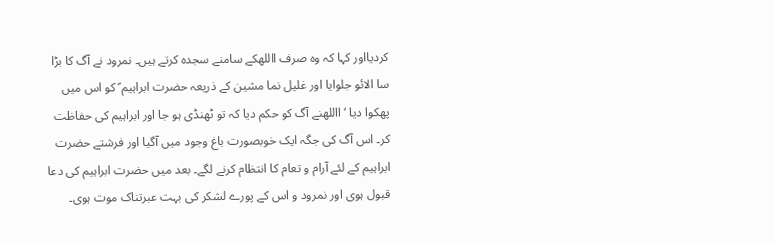کردیااور کہا کہ وہ صرف االلهکے سامنے سجدہ کرتے ہیں۔ نمرود نے آگ کا بڑا سا الائو جلوایا اور غلیل نما مشین کے ذریعہ حضرت ابراہیم ؑ کو اس میں پھکوا دیا ‘ االلهنے آگ کو حکم دیا کہ تو ٹھنڈی ہو جا اور ابراہیم کی حفاظت کر۔ اس آگ کی جگہ ایک خوبصورت باغ وجود میں آگیا اور فرشتے حضرت ابراہیم کے لئے آرام و تعام کا انتظام کرنے لگے۔ بعد میں حضرت ابراہیم کی دعا قبول ہوی اور نمرود و اس کے پورے لشکر کی بہت عبرتناک موت ہوی۔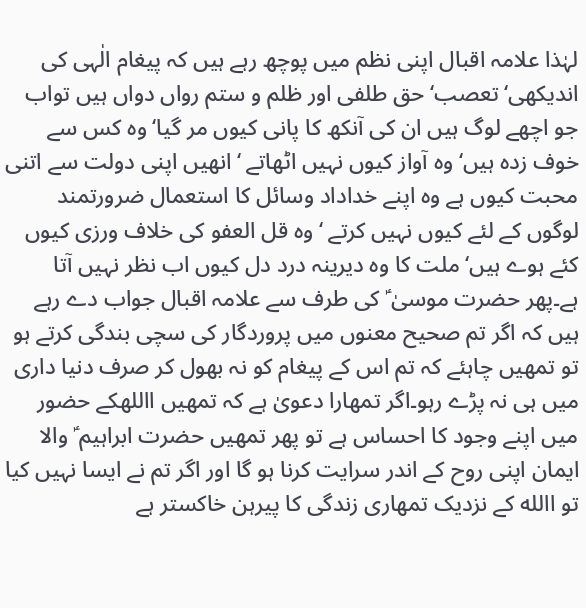لہٰذا علامہ اقبال اپنی نظم میں پوچھ رہے ہیں کہ پیغام الٰہی کی اندیکھی‘ تعصب‘حق طلفی اور ظلم و ستم رواں دواں ہیں تواب جو اچھے لوگ ہیں ان کی آنکھ کا پانی کیوں مر گیا‘ وہ کس سے خوف زدہ ہیں‘ وہ آواز کیوں نہیں اٹھاتے ‘انھیں اپنی دولت سے اتنی محبت کیوں ہے وہ اپنے خداداد وسائل کا استعمال ضرورتمند لوگوں کے لئے کیوں نہیں کرتے ‘ وہ قل العفو کی خلاف ورزی کیوں کئے ہوے ہیں‘ ملت کا وہ دیرینہ درد دل کیوں اب نظر نہیں آتا ہے۔پھر حضرت موسیٰ ؑ کی طرف سے علامہ اقبال جواب دے رہے ہیں کہ اگر تم صحیح معنوں میں پروردگار کی سچی بندگی کرتے ہو تو تمھیں چاہئے کہ تم اس کے پیغام کو نہ بھول کر صرف دنیا داری میں ہی نہ پڑے رہو۔اگر تمھارا دعویٰ ہے کہ تمھیں االلهکے حضور میں اپنے وجود کا احساس ہے تو پھر تمھیں حضرت ابراہیم ؑ والا ایمان اپنی روح کے اندر سرایت کرنا ہو گا اور اگر تم نے ایسا نہیں کیا تو االله کے نزدیک تمھاری زندگی کا پیرہن خاکستر ہے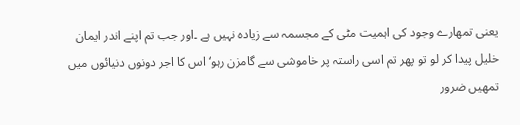یعنی تمھارے وجود کی اہمیت مٹی کے مجسمہ سے زیادہ نہیں ہے ۔اور جب تم اپنے اندر ایمان خلیل پیدا کر لو تو پھر تم اسی راستہ پر خاموشی سے گامزن رہو‘ اس کا اجر دونوں دنیائوں میں تمھیں ضرور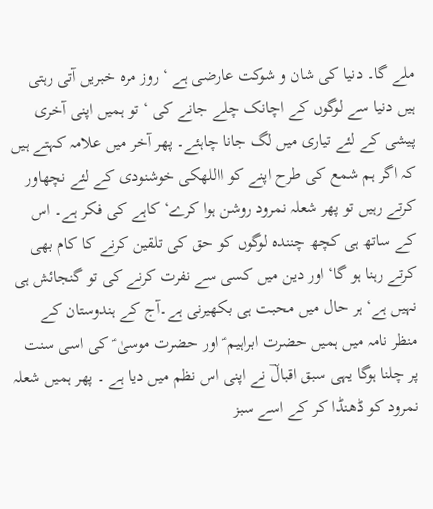ملے گا۔ دنیا کی شان و شوکت عارضی ہے ‘ روز مرہ خبریں آتی رہتی ہیں دنیا سے لوگوں کے اچانک چلے جانے کی ‘ تو ہمیں اپنی آخری پیشی کے لئے تیاری میں لگ جانا چاہئے۔ پھر آخر میں علامہ کہتے ہیں کہ اگر ہم شمع کی طرح اپنے کو االلهکی خوشنودی کے لئے نچھاور کرتے رہیں تو پھر شعلہ نمرود روشن ہوا کرے‘ کاہے کی فکر ہے۔ اس کے ساتھ ہی کچھ چنندہ لوگوں کو حق کی تلقین کرنے کا کام بھی کرتے رہنا ہو گا‘ اور دین میں کسی سے نفرت کرنے کی تو گنجائش ہی نہیں ہے‘ ہر حال میں محبت ہی بکھیرنی ہے۔آج کے ہندوستان کے منظر نامہ میں ہمیں حضرت ابراہیم ؑ اور حضرت موسیٰ ؑ کی اسی سنت پر چلنا ہوگا یہی سبق اقبالؔ نے اپنی اس نظم میں دیا ہے ۔ پھر ہمیں شعلہ نمرود کو ڈھنڈا کر کے اسے سبز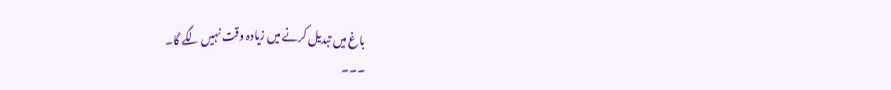باغ میں تبدیل کرنے میں زیادہ وقت نہیں لگے گا۔
۔۔۔